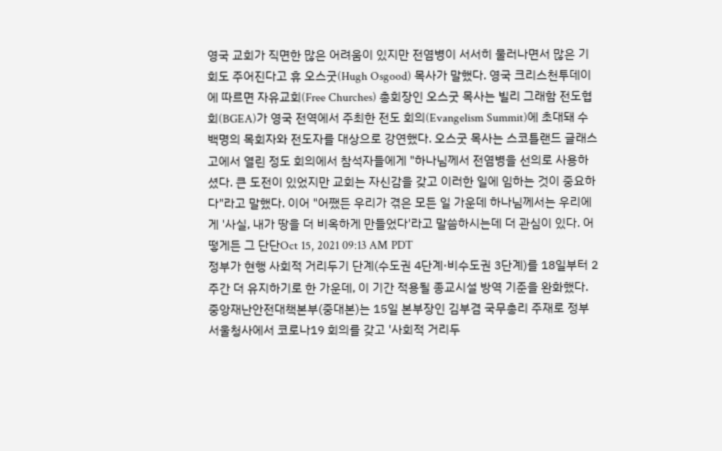영국 교회가 직면한 많은 어려움이 있지만 전염병이 서서히 물러나면서 많은 기회도 주어진다고 휴 오스굿(Hugh Osgood) 목사가 말했다. 영국 크리스천투데이에 따르면 자유교회(Free Churches) 총회장인 오스굿 목사는 빌리 그래함 전도협회(BGEA)가 영국 전역에서 주최한 전도 회의(Evangelism Summit)에 초대돼 수백명의 목회자와 전도자를 대상으로 강연했다. 오스굿 목사는 스코틀랜드 글래스고에서 열린 정도 회의에서 참석자들에게 "하나님께서 전염병을 선의로 사용하셨다. 큰 도전이 있었지만 교회는 자신감을 갖고 이러한 일에 임하는 것이 중요하다"라고 말했다. 이어 "어쨌든 우리가 겪은 모든 일 가운데 하나님께서는 우리에게 '사실, 내가 땅을 더 비옥하게 만들었다'라고 말씀하시는데 더 관심이 있다. 어떻게든 그 단단Oct 15, 2021 09:13 AM PDT
정부가 현행 사회적 거리두기 단계(수도권 4단계·비수도권 3단계)를 18일부터 2주간 더 유지하기로 한 가운데, 이 기간 적용될 종교시설 방역 기준을 완화했다. 중앙재난안전대책본부(중대본)는 15일 본부장인 김부겸 국무총리 주재로 정부서울청사에서 코로나19 회의를 갖고 '사회적 거리두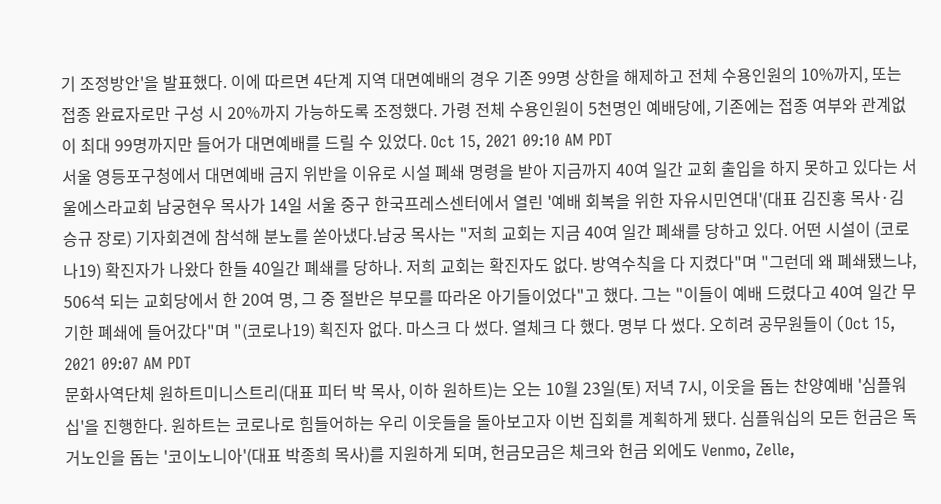기 조정방안'을 발표했다. 이에 따르면 4단계 지역 대면예배의 경우 기존 99명 상한을 해제하고 전체 수용인원의 10%까지, 또는 접종 완료자로만 구성 시 20%까지 가능하도록 조정했다. 가령 전체 수용인원이 5천명인 예배당에, 기존에는 접종 여부와 관계없이 최대 99명까지만 들어가 대면예배를 드릴 수 있었다. Oct 15, 2021 09:10 AM PDT
서울 영등포구청에서 대면예배 금지 위반을 이유로 시설 폐쇄 명령을 받아 지금까지 40여 일간 교회 출입을 하지 못하고 있다는 서울에스라교회 남궁현우 목사가 14일 서울 중구 한국프레스센터에서 열린 '예배 회복을 위한 자유시민연대'(대표 김진홍 목사·김승규 장로) 기자회견에 참석해 분노를 쏟아냈다.남궁 목사는 "저희 교회는 지금 40여 일간 폐쇄를 당하고 있다. 어떤 시설이 (코로나19) 확진자가 나왔다 한들 40일간 폐쇄를 당하나. 저희 교회는 확진자도 없다. 방역수칙을 다 지켰다"며 "그런데 왜 폐쇄됐느냐, 506석 되는 교회당에서 한 20여 명, 그 중 절반은 부모를 따라온 아기들이었다"고 했다. 그는 "이들이 예배 드렸다고 40여 일간 무기한 폐쇄에 들어갔다"며 "(코로나19) 획진자 없다. 마스크 다 썼다. 열체크 다 했다. 명부 다 썼다. 오히려 공무원들이 (Oct 15, 2021 09:07 AM PDT
문화사역단체 원하트미니스트리(대표 피터 박 목사, 이하 원하트)는 오는 10월 23일(토) 저녁 7시, 이웃을 돕는 찬양예배 '심플워십'을 진행한다. 원하트는 코로나로 힘들어하는 우리 이웃들을 돌아보고자 이번 집회를 계획하게 됐다. 심플워십의 모든 헌금은 독거노인을 돕는 '코이노니아'(대표 박종희 목사)를 지원하게 되며, 헌금모금은 체크와 헌금 외에도 Venmo, Zelle,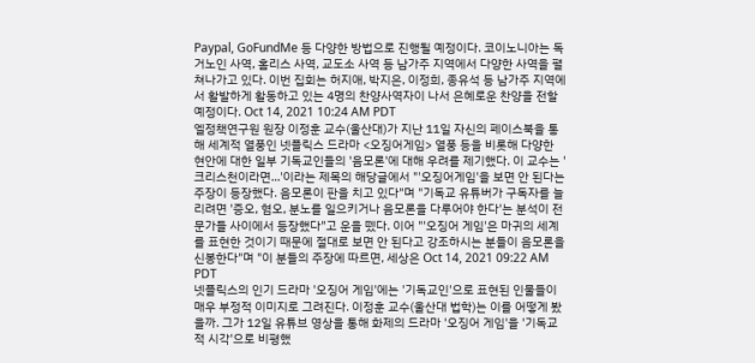Paypal, GoFundMe 등 다양한 방법으로 진행될 예정이다. 코이노니아는 독거노인 사역, 홈리스 사역, 교도소 사역 등 남가주 지역에서 다양한 사역을 펼쳐나가고 있다. 이번 집회는 허지애, 박지은, 이정희, 종유석 등 남가주 지역에서 활발하게 활동하고 있는 4명의 찬양사역자이 나서 은혜로운 찬양을 전할 예정이다. Oct 14, 2021 10:24 AM PDT
엘정책연구원 원장 이정훈 교수(울산대)가 지난 11일 자신의 페이스북을 통해 세계적 열풍인 넷플릭스 드라마 <오징어게임> 열풍 등을 비롯해 다양한 현안에 대한 일부 기독교인들의 '음모론'에 대해 우려를 제기했다. 이 교수는 '크리스천이라면...'이라는 제목의 해당글에서 "'오징어게임'을 보면 안 된다는 주장이 등장했다. 음모론이 판을 치고 있다"며 "기독교 유튜버가 구독자를 늘리려면 '증오, 혐오, 분노를 일으키거나 음모론을 다루어야 한다'는 분석이 전문가들 사이에서 등장했다"고 운을 뗐다. 이어 "'오징어 게임'은 마귀의 세계를 표현한 것이기 때문에 절대로 보면 안 된다고 강조하시는 분들이 음모론을 신봉한다"며 "이 분들의 주장에 따르면, 세상은 Oct 14, 2021 09:22 AM PDT
넷플릭스의 인기 드라마 '오징어 게임'에는 '기독교인'으로 표현된 인물들이 매우 부정적 이미지로 그려진다. 이정훈 교수(울산대 법학)는 이를 어떻게 봤을까. 그가 12일 유튜브 영상을 통해 화제의 드라마 '오징어 게임'을 '기독교적 시각'으로 비평했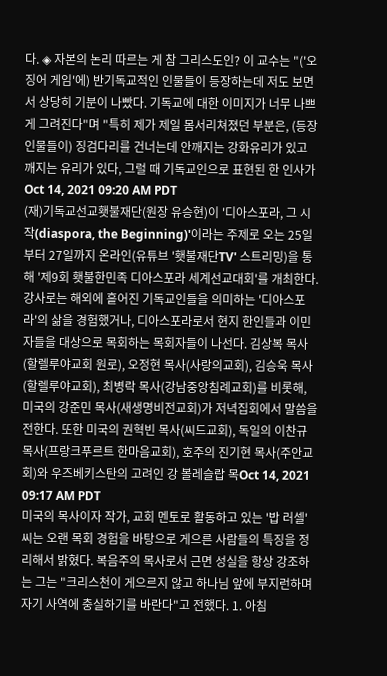다. ◈ 자본의 논리 따르는 게 참 그리스도인? 이 교수는 "('오징어 게임'에) 반기독교적인 인물들이 등장하는데 저도 보면서 상당히 기분이 나빴다. 기독교에 대한 이미지가 너무 나쁘게 그려진다"며 "특히 제가 제일 몸서리쳐졌던 부분은, (등장 인물들이) 징검다리를 건너는데 안깨지는 강화유리가 있고 깨지는 유리가 있다, 그럴 때 기독교인으로 표현된 한 인사가 Oct 14, 2021 09:20 AM PDT
(재)기독교선교횃불재단(원장 유승현)이 '디아스포라, 그 시작(diaspora, the Beginning)'이라는 주제로 오는 25일부터 27일까지 온라인(유튜브 '횃불재단TV' 스트리밍)을 통해 '제9회 횃불한민족 디아스포라 세계선교대회'를 개최한다.강사로는 해외에 흩어진 기독교인들을 의미하는 '디아스포라'의 삶을 경험했거나, 디아스포라로서 현지 한인들과 이민자들을 대상으로 목회하는 목회자들이 나선다. 김상복 목사(할렐루야교회 원로), 오정현 목사(사랑의교회), 김승욱 목사(할렐루야교회), 최병락 목사(강남중앙침례교회)를 비롯해, 미국의 강준민 목사(새생명비전교회)가 저녁집회에서 말씀을 전한다. 또한 미국의 권혁빈 목사(씨드교회), 독일의 이찬규 목사(프랑크푸르트 한마음교회), 호주의 진기현 목사(주안교회)와 우즈베키스탄의 고려인 강 볼레슬랍 목Oct 14, 2021 09:17 AM PDT
미국의 목사이자 작가, 교회 멘토로 활동하고 있는 '밥 러셀' 씨는 오랜 목회 경험을 바탕으로 게으른 사람들의 특징을 정리해서 밝혔다. 복음주의 목사로서 근면 성실을 항상 강조하는 그는 "크리스천이 게으르지 않고 하나님 앞에 부지런하며 자기 사역에 충실하기를 바란다"고 전했다. 1. 아침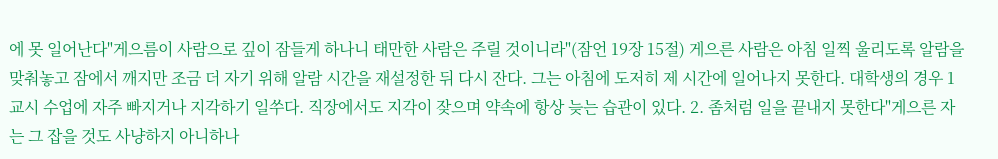에 못 일어난다"게으름이 사람으로 깊이 잠들게 하나니 태만한 사람은 주릴 것이니라"(잠언 19장 15절) 게으른 사람은 아침 일찍 울리도록 알람을 맞춰놓고 잠에서 깨지만 조금 더 자기 위해 알람 시간을 재설정한 뒤 다시 잔다. 그는 아침에 도저히 제 시간에 일어나지 못한다. 대학생의 경우 1교시 수업에 자주 빠지거나 지각하기 일쑤다. 직장에서도 지각이 잦으며 약속에 항상 늦는 습관이 있다. 2. 좀처럼 일을 끝내지 못한다"게으른 자는 그 잡을 것도 사냥하지 아니하나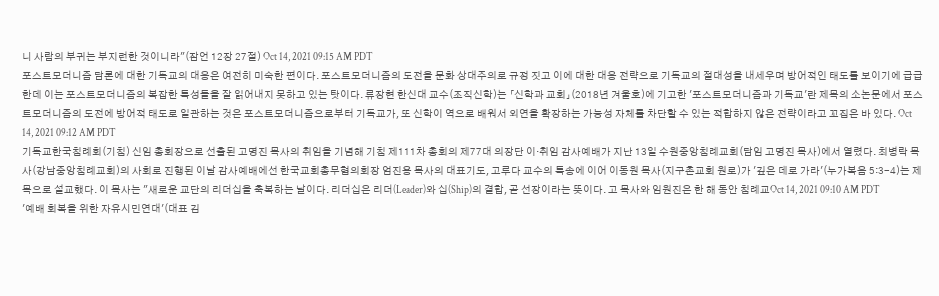니 사람의 부귀는 부지런한 것이니라"(잠언 12장 27절) Oct 14, 2021 09:15 AM PDT
포스트모더니즘 담론에 대한 기독교의 대응은 여전히 미숙한 편이다. 포스트모더니즘의 도전을 문화 상대주의로 규정 짓고 이에 대한 대응 전략으로 기독교의 절대성을 내세우며 방어적인 태도를 보이기에 급급한데 이는 포스트모더니즘의 복잡한 특성들을 잘 읽어내지 못하고 있는 탓이다. 류장현 한신대 교수(조직신학)는 「신학과 교회」(2018년 겨울호)에 기고한 '포스트모더니즘과 기독교'란 제목의 소논문에서 포스트모더니즘의 도전에 방어적 태도로 일관하는 것은 포스트모더니즘으로부터 기독교가, 또 신학이 역으로 배워서 외연을 확장하는 가능성 자체를 차단할 수 있는 적합하지 않은 전략이라고 꼬집은 바 있다. Oct 14, 2021 09:12 AM PDT
기독교한국침례회(기침) 신임 총회장으로 선출된 고명진 목사의 취임을 기념해 기침 제111차 총회의 제77대 의장단 이·취임 감사예배가 지난 13일 수원중앙침례교회(담임 고명진 목사)에서 열렸다. 최병락 목사(강남중앙침례교회)의 사회로 진행된 이날 감사예배에선 한국교회총무협의회장 엄진용 목사의 대표기도, 고루다 교수의 특송에 이어 이동원 목사(지구촌교회 원로)가 '깊은 데로 가라'(누가복음 5:3-4)는 제목으로 설교했다. 이 목사는 "새로운 교단의 리더십을 축복하는 날이다. 리더십은 리더(Leader)와 십(Ship)의 결합, 곧 선장이라는 뜻이다. 고 목사와 임원진은 한 해 동안 침례교Oct 14, 2021 09:10 AM PDT
'예배 회복을 위한 자유시민연대'(대표 김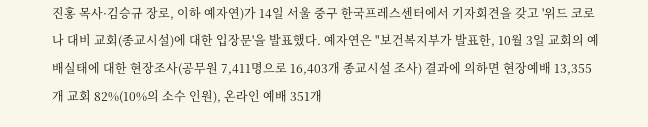진홍 목사·김승규 장로, 이하 예자연)가 14일 서울 중구 한국프레스센터에서 기자회견을 갖고 '위드 코로나 대비 교회(종교시설)에 대한 입장문'을 발표했다. 예자연은 "보건복지부가 발표한, 10월 3일 교회의 예배실태에 대한 현장조사(공무원 7,411명으로 16,403개 종교시설 조사) 결과에 의하면 현장예배 13,355개 교회 82%(10%의 소수 인원), 온라인 예배 351개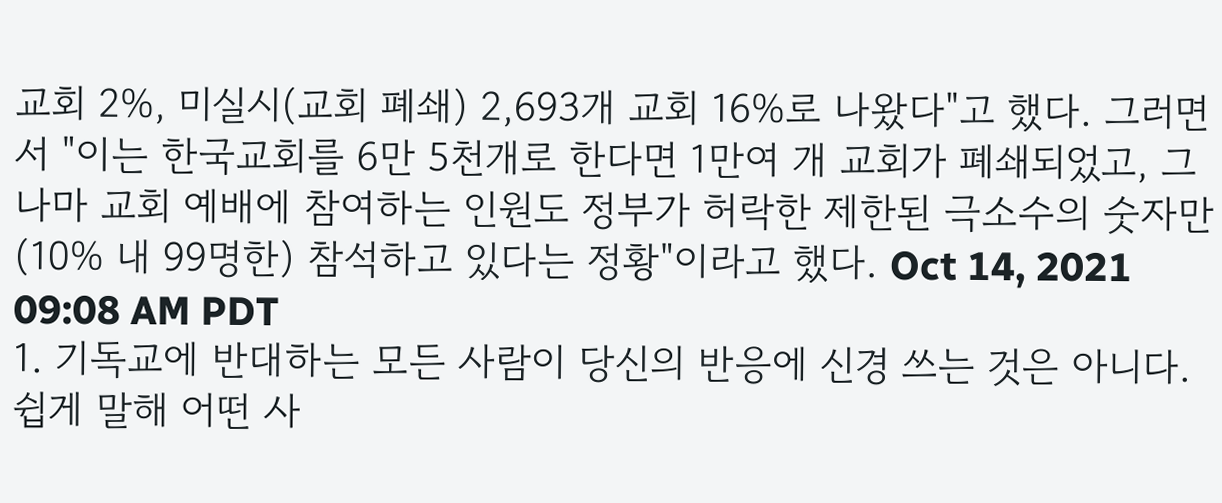교회 2%, 미실시(교회 폐쇄) 2,693개 교회 16%로 나왔다"고 했다. 그러면서 "이는 한국교회를 6만 5천개로 한다면 1만여 개 교회가 폐쇄되었고, 그나마 교회 예배에 참여하는 인원도 정부가 허락한 제한된 극소수의 숫자만(10% 내 99명한) 참석하고 있다는 정황"이라고 했다. Oct 14, 2021 09:08 AM PDT
1. 기독교에 반대하는 모든 사람이 당신의 반응에 신경 쓰는 것은 아니다. 쉽게 말해 어떤 사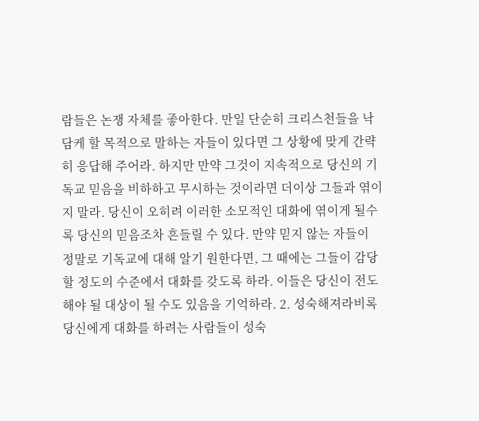람들은 논쟁 자체를 좋아한다. 만일 단순히 크리스천들을 낙담케 할 목적으로 말하는 자들이 있다면 그 상황에 맞게 간략히 응답해 주어라. 하지만 만약 그것이 지속적으로 당신의 기독교 믿음을 비하하고 무시하는 것이라면 더이상 그들과 엮이지 말라. 당신이 오히려 이러한 소모적인 대화에 엮이게 될수록 당신의 믿음조차 흔들릴 수 있다. 만약 믿지 않는 자들이 정말로 기독교에 대해 알기 원한다면, 그 때에는 그들이 감당할 정도의 수준에서 대화를 갖도록 하라. 이들은 당신이 전도해야 될 대상이 될 수도 있음을 기억하라. 2. 성숙해져라비록 당신에게 대화를 하려는 사람들이 성숙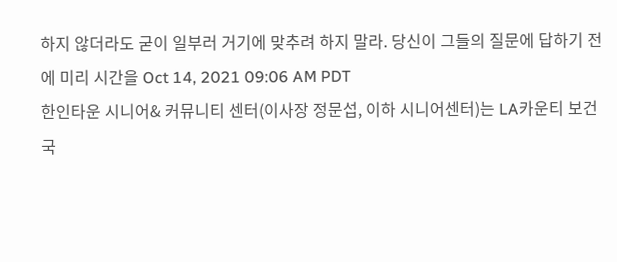하지 않더라도 굳이 일부러 거기에 맞추려 하지 말라. 당신이 그들의 질문에 답하기 전에 미리 시간을 Oct 14, 2021 09:06 AM PDT
한인타운 시니어& 커뮤니티 센터(이사장 정문섭, 이하 시니어센터)는 LA카운티 보건국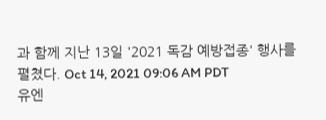과 함께 지난 13일 '2021 독감 예방접종' 행사를 펼쳤다. Oct 14, 2021 09:06 AM PDT
유엔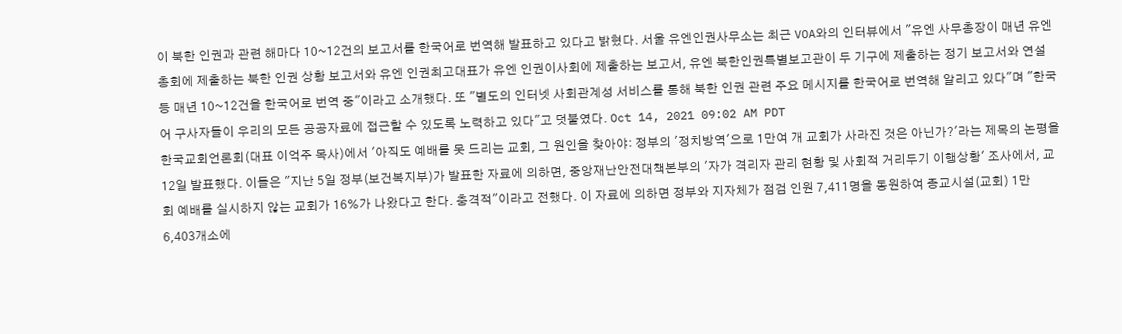이 북한 인권과 관련 해마다 10~12건의 보고서를 한국어로 번역해 발표하고 있다고 밝혔다. 서울 유엔인권사무소는 최근 VOA와의 인터뷰에서 "유엔 사무총장이 매년 유엔총회에 제출하는 북한 인권 상황 보고서와 유엔 인권최고대표가 유엔 인권이사회에 제출하는 보고서, 유엔 북한인권특별보고관이 두 기구에 제출하는 정기 보고서와 연설 등 매년 10~12건을 한국어로 번역 중"이라고 소개했다. 또 "별도의 인터넷 사회관계성 서비스를 통해 북한 인권 관련 주요 메시지를 한국어로 번역해 알리고 있다"며 "한국어 구사자들이 우리의 모든 공공자료에 접근할 수 있도록 노력하고 있다"고 덧붙였다. Oct 14, 2021 09:02 AM PDT
한국교회언론회(대표 이억주 목사)에서 '아직도 예배를 못 드리는 교회, 그 원인을 찾아야: 정부의 '정치방역'으로 1만여 개 교회가 사라진 것은 아닌가?'라는 제목의 논평을 12일 발표했다. 이들은 "지난 5일 정부(보건복지부)가 발표한 자료에 의하면, 중앙재난안전대책본부의 '자가 격리자 관리 현황 및 사회적 거리두기 이행상황' 조사에서, 교회 예배를 실시하지 않는 교회가 16%가 나왔다고 한다. 충격적"이라고 전했다. 이 자료에 의하면 정부와 지자체가 점검 인원 7,411명을 동원하여 종교시설(교회) 1만 6,403개소에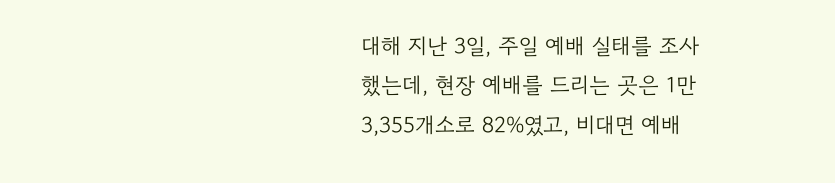대해 지난 3일, 주일 예배 실태를 조사했는데, 현장 예배를 드리는 곳은 1만 3,355개소로 82%였고, 비대면 예배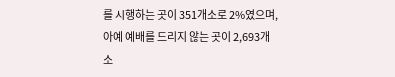를 시행하는 곳이 351개소로 2%였으며, 아예 예배를 드리지 않는 곳이 2,693개소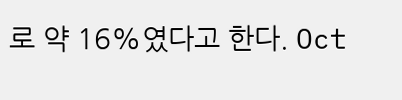로 약 16%였다고 한다. Oct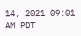14, 2021 09:01 AM PDT